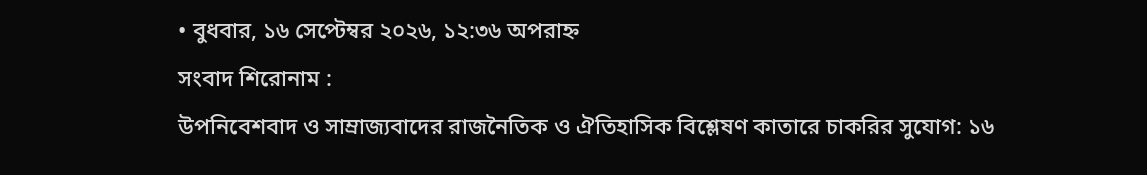• বুধবার, ১৬ সেপ্টেম্বর ২০২৬, ১২:৩৬ অপরাহ্ন
সংবাদ শিরোনাম :
উপনিবেশবাদ ও সাম্রাজ্যবাদের রাজনৈতিক ও ঐতিহাসিক বিশ্লেষণ কাতারে চাকরির সুযোগ: ১৬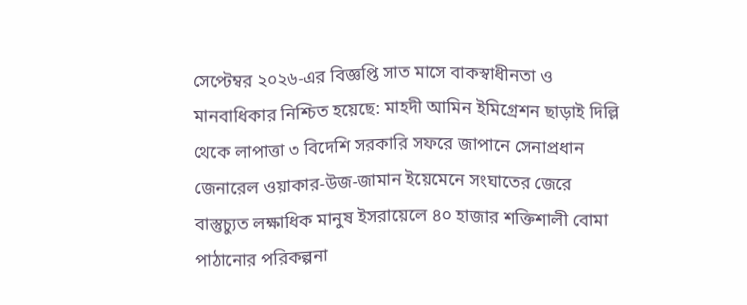সেপ্টেম্বর ২০২৬-এর বিজ্ঞপ্তি সাত মাসে বাকস্বাধীনতা ও মানবাধিকার নিশ্চিত হয়েছে: মাহদী আমিন ইমিগ্রেশন ছাড়াই দিল্লি থেকে লাপাত্তা ৩ বিদেশি সরকারি সফরে জাপানে সেনাপ্রধান জেনারেল ওয়াকার-উজ-জামান ইয়েমেনে সংঘাতের জেরে বাস্তুচ্যুত লক্ষাধিক মানুষ ইসরায়েলে ৪০ হাজার শক্তিশালী বোমা পাঠানোর পরিকল্পনা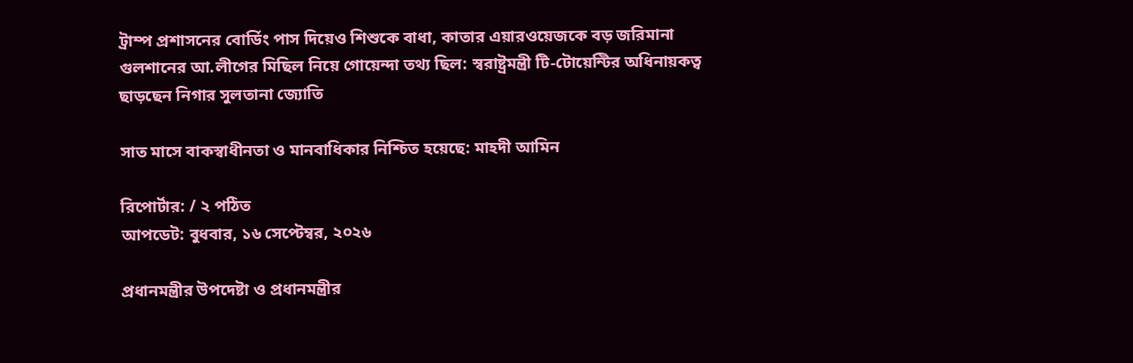ট্রাম্প প্রশাসনের বোর্ডিং পাস দিয়েও শিশুকে বাধা, কাতার এয়ারওয়েজকে বড় জরিমানা গুলশানের আ.লীগের মিছিল নিয়ে গোয়েন্দা তথ্য ছিল: স্বরাষ্ট্রমন্ত্রী টি-টোয়েন্টির অধিনায়কত্ব ছাড়ছেন নিগার সুলতানা জ্যোতি

সাত মাসে বাকস্বাধীনতা ও মানবাধিকার নিশ্চিত হয়েছে: মাহদী আমিন

রিপোর্টার: / ২ পঠিত
আপডেট: বুধবার, ১৬ সেপ্টেম্বর, ২০২৬

প্রধানমন্ত্রীর উপদেষ্টা ও প্রধানমন্ত্রীর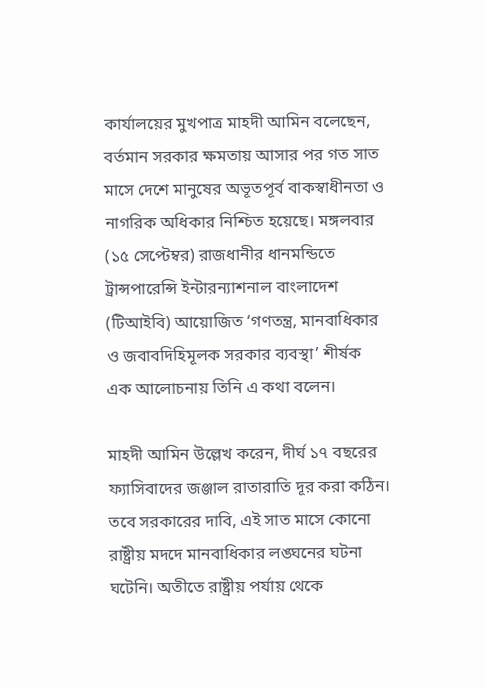কার্যালয়ের মুখপাত্র মাহদী আমিন বলেছেন, বর্তমান সরকার ক্ষমতায় আসার পর গত সাত মাসে দেশে মানুষের অভূতপূর্ব বাকস্বাধীনতা ও নাগরিক অধিকার নিশ্চিত হয়েছে। মঙ্গলবার (১৫ সেপ্টেম্বর) রাজধানীর ধানমন্ডিতে ট্রান্সপারেন্সি ইন্টারন্যাশনাল বাংলাদেশ (টিআইবি) আয়োজিত ‘গণতন্ত্র, মানবাধিকার ও জবাবদিহিমূলক সরকার ব্যবস্থা’ শীর্ষক এক আলোচনায় তিনি এ কথা বলেন।

মাহদী আমিন উল্লেখ করেন, দীর্ঘ ১৭ বছরের ফ্যাসিবাদের জঞ্জাল রাতারাতি দূর করা কঠিন। তবে সরকারের দাবি, এই সাত মাসে কোনো রাষ্ট্রীয় মদদে মানবাধিকার লঙ্ঘনের ঘটনা ঘটেনি। অতীতে রাষ্ট্রীয় পর্যায় থেকে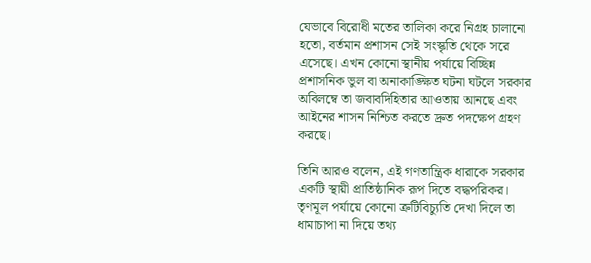যেভাবে বিরোধী মতের তালিকা করে নিগ্রহ চালানো হতো, বর্তমান প্রশাসন সেই সংস্কৃতি থেকে সরে এসেছে। এখন কোনো স্থানীয় পর্যায়ে বিচ্ছিন্ন প্রশাসনিক ভুল বা অনাকাঙ্ক্ষিত ঘটনা ঘটলে সরকার অবিলম্বে তা জবাবদিহিতার আওতায় আনছে এবং আইনের শাসন নিশ্চিত করতে দ্রুত পদক্ষেপ গ্রহণ করছে।

তিনি আরও বলেন, এই গণতান্ত্রিক ধারাকে সরকার একটি স্থায়ী প্রাতিষ্ঠানিক রূপ দিতে বদ্ধপরিকর। তৃণমূল পর্যায়ে কোনো ত্রুটিবিচ্যুতি দেখা দিলে তা ধামাচাপা না দিয়ে তথ্য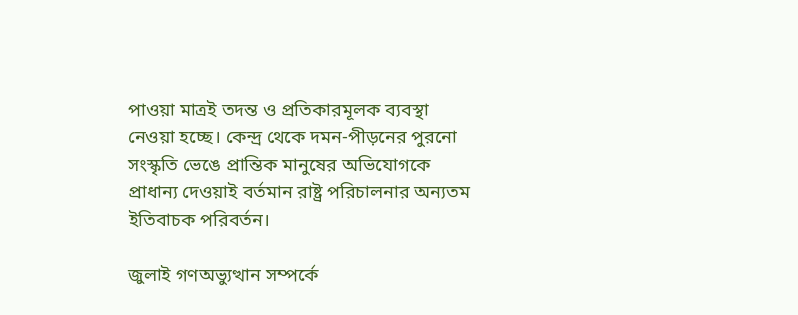পাওয়া মাত্রই তদন্ত ও প্রতিকারমূলক ব্যবস্থা নেওয়া হচ্ছে। কেন্দ্র থেকে দমন-পীড়নের পুরনো সংস্কৃতি ভেঙে প্রান্তিক মানুষের অভিযোগকে প্রাধান্য দেওয়াই বর্তমান রাষ্ট্র পরিচালনার অন্যতম ইতিবাচক পরিবর্তন।

জুলাই গণঅভ্যুত্থান সম্পর্কে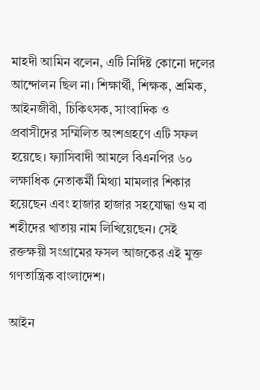মাহদী আমিন বলেন, এটি নির্দিষ্ট কোনো দলের আন্দোলন ছিল না। শিক্ষার্থী, শিক্ষক, শ্রমিক, আইনজীবী, চিকিৎসক, সাংবাদিক ও প্রবাসীদের সম্মিলিত অংশগ্রহণে এটি সফল হয়েছে। ফ্যাসিবাদী আমলে বিএনপির ৬০ লক্ষাধিক নেতাকর্মী মিথ্যা মামলার শিকার হয়েছেন এবং হাজার হাজার সহযোদ্ধা গুম বা শহীদের খাতায় নাম লিখিয়েছেন। সেই রক্তক্ষয়ী সংগ্রামের ফসল আজকের এই মুক্ত গণতান্ত্রিক বাংলাদেশ।

আইন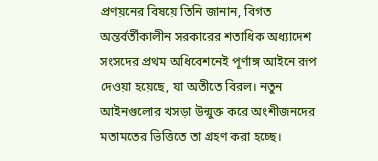প্রণয়নের বিষয়ে তিনি জানান, বিগত অন্তর্বর্তীকালীন সরকারের শতাধিক অধ্যাদেশ সংসদের প্রথম অধিবেশনেই পূর্ণাঙ্গ আইনে রূপ দেওয়া হয়েছে, যা অতীতে বিরল। নতুন আইনগুলোর খসড়া উন্মুক্ত করে অংশীজনদের মতামতের ভিত্তিতে তা গ্রহণ করা হচ্ছে।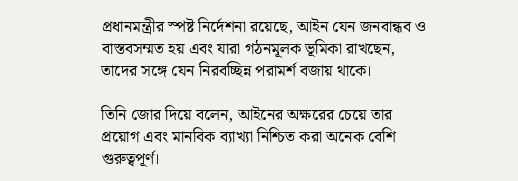প্রধানমন্ত্রীর স্পষ্ট নির্দেশনা রয়েছে, আইন যেন জনবান্ধব ও বাস্তবসম্মত হয় এবং যারা গঠনমূলক ভূমিকা রাখছেন, তাদের সঙ্গে যেন নিরবচ্ছিন্ন পরামর্শ বজায় থাকে।

তিনি জোর দিয়ে বলেন, আইনের অক্ষরের চেয়ে তার প্রয়োগ এবং মানবিক ব্যাখ্যা নিশ্চিত করা অনেক বেশি গুরুত্বপূর্ণ।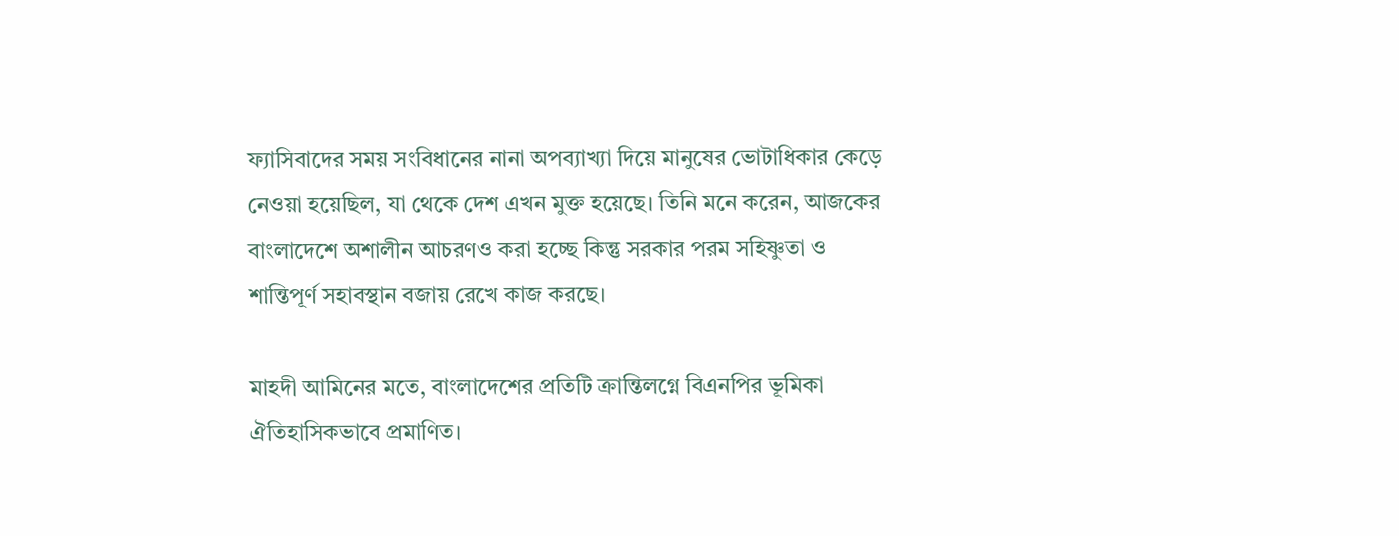ফ্যাসিবাদের সময় সংবিধানের নানা অপব্যাখ্যা দিয়ে মানুষের ভোটাধিকার কেড়ে নেওয়া হয়েছিল, যা থেকে দেশ এখন মুক্ত হয়েছে। তিনি মনে করেন, আজকের বাংলাদেশে অশালীন আচরণও করা হচ্ছে কিন্তু সরকার পরম সহিষ্ণুতা ও শান্তিপূর্ণ সহাবস্থান বজায় রেখে কাজ করছে।

মাহদী আমিনের মতে, বাংলাদেশের প্রতিটি ক্রান্তিলগ্নে বিএনপির ভূমিকা ঐতিহাসিকভাবে প্রমাণিত।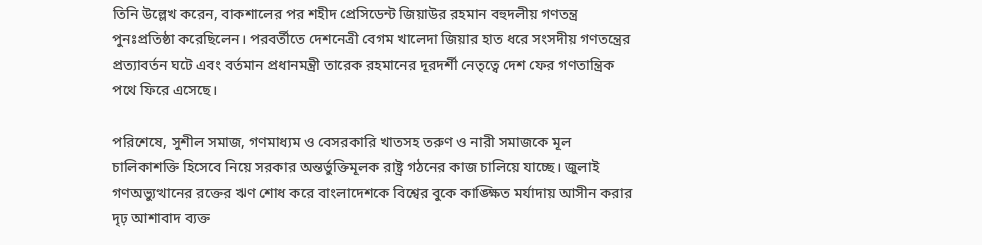তিনি উল্লেখ করেন, বাকশালের পর শহীদ প্রেসিডেন্ট জিয়াউর রহমান বহুদলীয় গণতন্ত্র পুনঃপ্রতিষ্ঠা করেছিলেন। পরবর্তীতে দেশনেত্রী বেগম খালেদা জিয়ার হাত ধরে সংসদীয় গণতন্ত্রের প্রত্যাবর্তন ঘটে এবং বর্তমান প্রধানমন্ত্রী তারেক রহমানের দূরদর্শী নেতৃত্বে দেশ ফের গণতান্ত্রিক পথে ফিরে এসেছে।

পরিশেষে, সুশীল সমাজ, গণমাধ্যম ও বেসরকারি খাতসহ তরুণ ও নারী সমাজকে মূল চালিকাশক্তি হিসেবে নিয়ে সরকার অন্তর্ভুক্তিমূলক রাষ্ট্র গঠনের কাজ চালিয়ে যাচ্ছে। জুলাই গণঅভ্যুত্থানের রক্তের ঋণ শোধ করে বাংলাদেশকে বিশ্বের বুকে কাঙ্ক্ষিত মর্যাদায় আসীন করার দৃঢ় আশাবাদ ব্যক্ত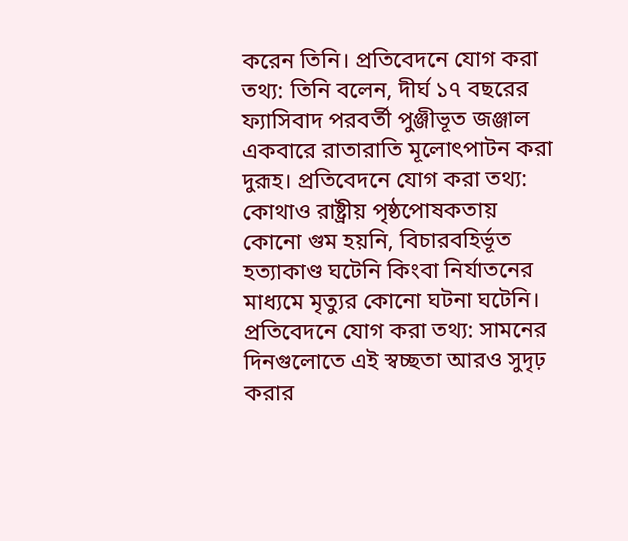করেন তিনি। প্রতিবেদনে যোগ করা তথ্য: তিনি বলেন, দীর্ঘ ১৭ বছরের ফ্যাসিবাদ পরবর্তী পুঞ্জীভূত জঞ্জাল একবারে রাতারাতি মূলোৎপাটন করা দুরূহ। প্রতিবেদনে যোগ করা তথ্য: কোথাও রাষ্ট্রীয় পৃষ্ঠপোষকতায় কোনো গুম হয়নি, বিচারবহির্ভূত হত্যাকাণ্ড ঘটেনি কিংবা নির্যাতনের মাধ্যমে মৃত্যুর কোনো ঘটনা ঘটেনি। প্রতিবেদনে যোগ করা তথ্য: সামনের দিনগুলোতে এই স্বচ্ছতা আরও সুদৃঢ় করার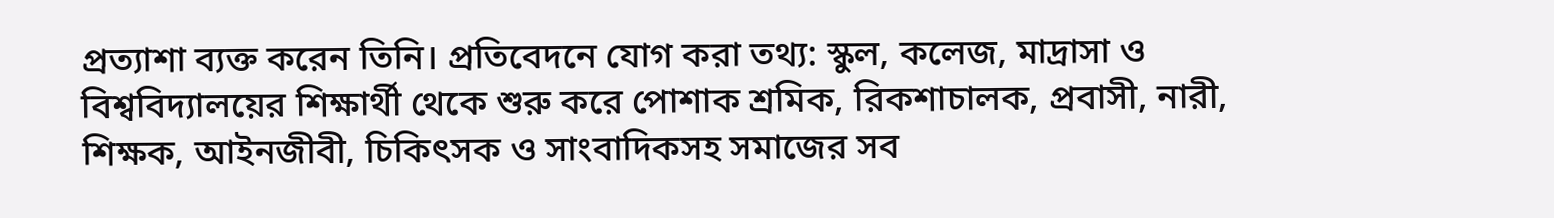প্রত্যাশা ব্যক্ত করেন তিনি। প্রতিবেদনে যোগ করা তথ্য: স্কুল, কলেজ, মাদ্রাসা ও বিশ্ববিদ্যালয়ের শিক্ষার্থী থেকে শুরু করে পোশাক শ্রমিক, রিকশাচালক, প্রবাসী, নারী, শিক্ষক, আইনজীবী, চিকিৎসক ও সাংবাদিকসহ সমাজের সব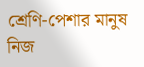শ্রেণি-পেশার মানুষ নিজ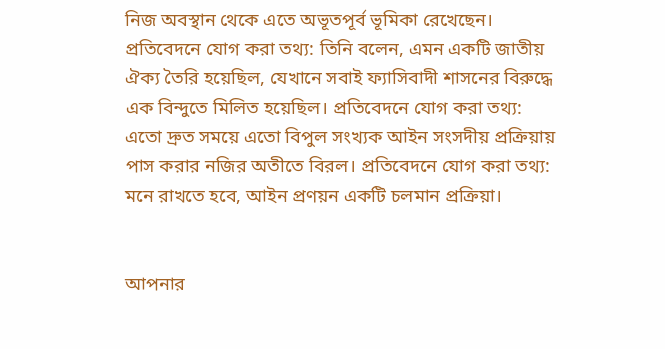নিজ অবস্থান থেকে এতে অভূতপূর্ব ভূমিকা রেখেছেন। প্রতিবেদনে যোগ করা তথ্য: তিনি বলেন, এমন একটি জাতীয় ঐক্য তৈরি হয়েছিল, যেখানে সবাই ফ্যাসিবাদী শাসনের বিরুদ্ধে এক বিন্দুতে মিলিত হয়েছিল। প্রতিবেদনে যোগ করা তথ্য: এতো দ্রুত সময়ে এতো বিপুল সংখ্যক আইন সংসদীয় প্রক্রিয়ায় পাস করার নজির অতীতে বিরল। প্রতিবেদনে যোগ করা তথ্য: মনে রাখতে হবে, আইন প্রণয়ন একটি চলমান প্রক্রিয়া।


আপনার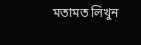মতামত লিখুন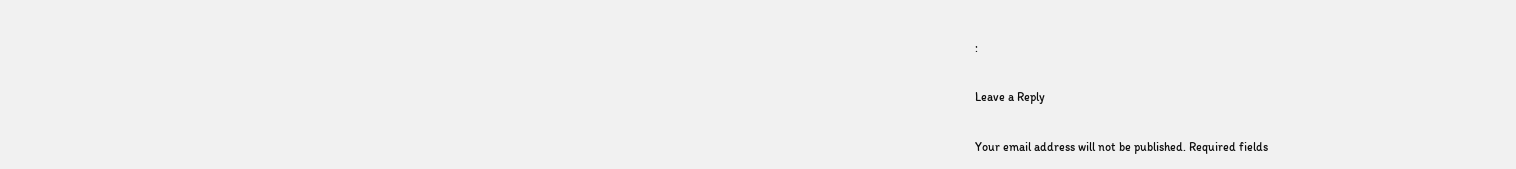:

Leave a Reply

Your email address will not be published. Required fields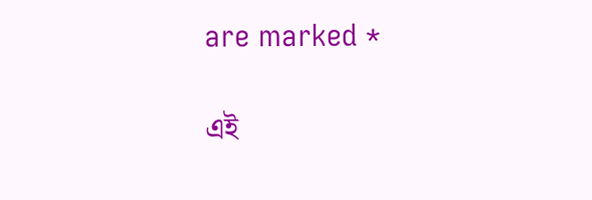are marked *

এই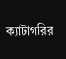ক্যাটাগরির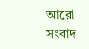আরো সংবাদ